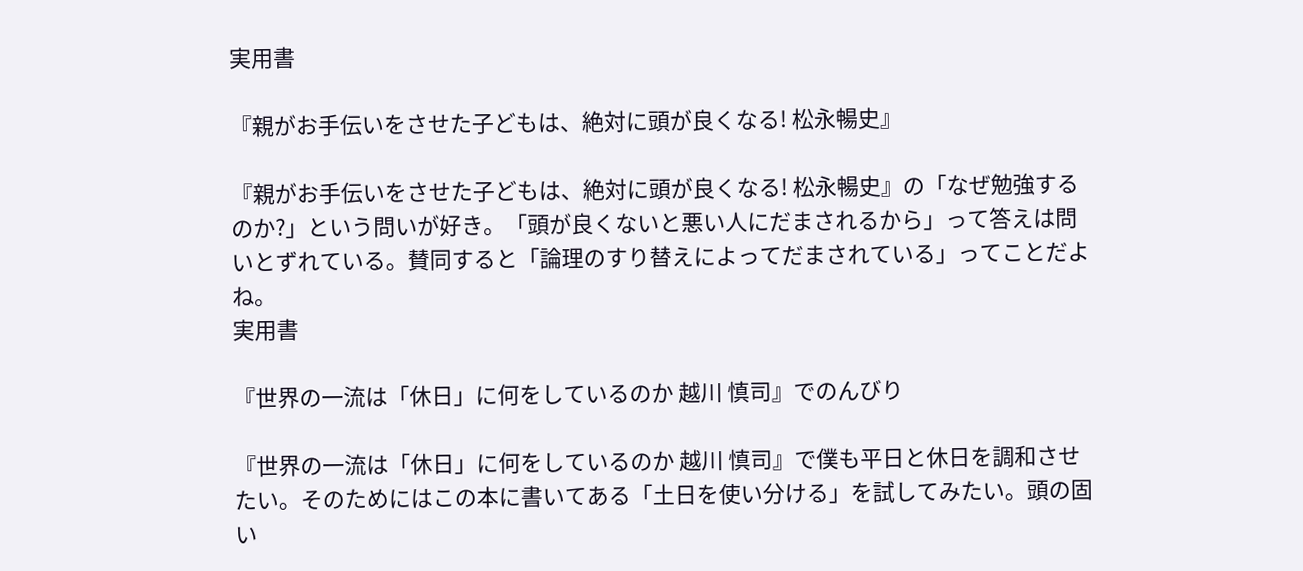実用書

『親がお手伝いをさせた子どもは、絶対に頭が良くなる! 松永暢史』

『親がお手伝いをさせた子どもは、絶対に頭が良くなる! 松永暢史』の「なぜ勉強するのか?」という問いが好き。「頭が良くないと悪い人にだまされるから」って答えは問いとずれている。賛同すると「論理のすり替えによってだまされている」ってことだよね。
実用書

『世界の一流は「休日」に何をしているのか 越川 慎司』でのんびり

『世界の一流は「休日」に何をしているのか 越川 慎司』で僕も平日と休日を調和させたい。そのためにはこの本に書いてある「土日を使い分ける」を試してみたい。頭の固い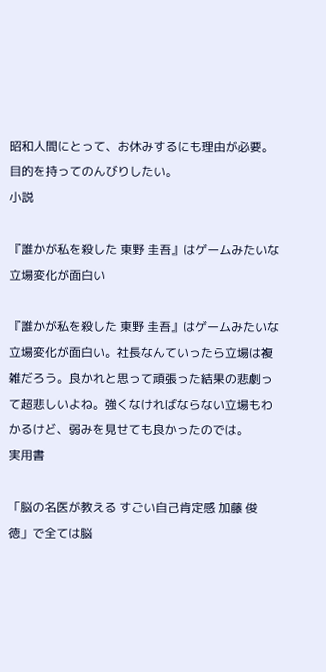昭和人間にとって、お休みするにも理由が必要。目的を持ってのんびりしたい。
小説

『誰かが私を殺した 東野 圭吾』はゲームみたいな立場変化が面白い

『誰かが私を殺した 東野 圭吾』はゲームみたいな立場変化が面白い。社長なんていったら立場は複雑だろう。良かれと思って頑張った結果の悲劇って超悲しいよね。強くなければならない立場もわかるけど、弱みを見せても良かったのでは。
実用書

「脳の名医が教える すごい自己肯定感 加藤 俊徳」で全ては脳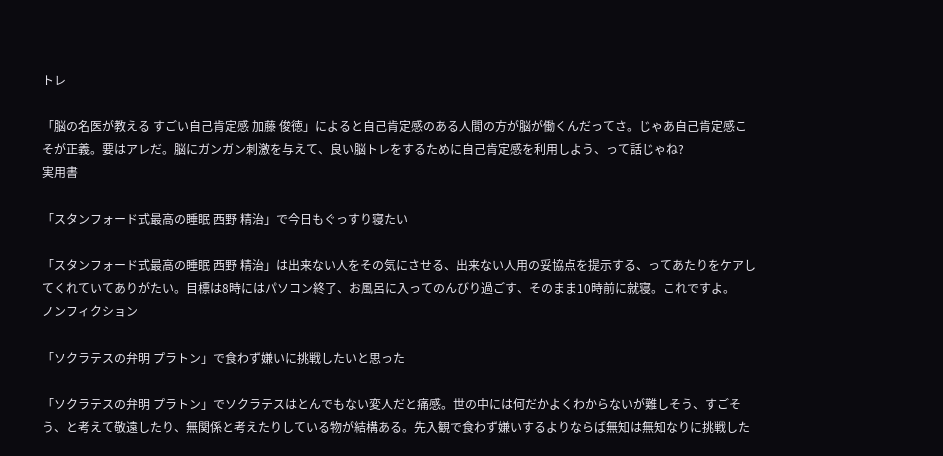トレ

「脳の名医が教える すごい自己肯定感 加藤 俊徳」によると自己肯定感のある人間の方が脳が働くんだってさ。じゃあ自己肯定感こそが正義。要はアレだ。脳にガンガン刺激を与えて、良い脳トレをするために自己肯定感を利用しよう、って話じゃね?
実用書

「スタンフォード式最高の睡眠 西野 精治」で今日もぐっすり寝たい

「スタンフォード式最高の睡眠 西野 精治」は出来ない人をその気にさせる、出来ない人用の妥協点を提示する、ってあたりをケアしてくれていてありがたい。目標は8時にはパソコン終了、お風呂に入ってのんびり過ごす、そのまま10時前に就寝。これですよ。
ノンフィクション

「ソクラテスの弁明 プラトン」で食わず嫌いに挑戦したいと思った

「ソクラテスの弁明 プラトン」でソクラテスはとんでもない変人だと痛感。世の中には何だかよくわからないが難しそう、すごそう、と考えて敬遠したり、無関係と考えたりしている物が結構ある。先入観で食わず嫌いするよりならば無知は無知なりに挑戦した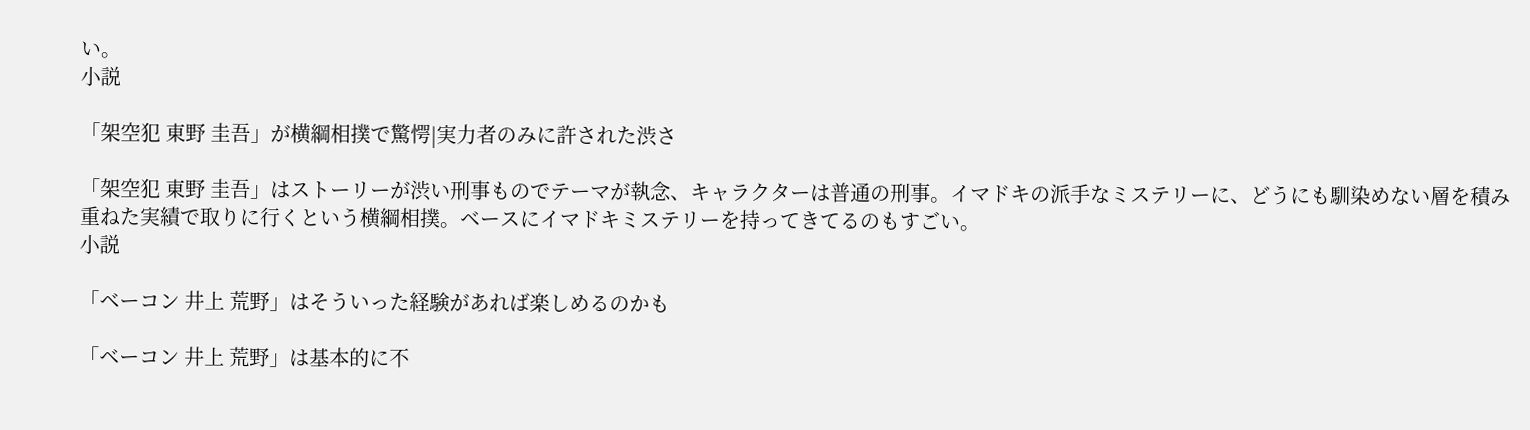い。
小説

「架空犯 東野 圭吾」が横綱相撲で驚愕|実力者のみに許された渋さ

「架空犯 東野 圭吾」はストーリーが渋い刑事ものでテーマが執念、キャラクターは普通の刑事。イマドキの派手なミステリーに、どうにも馴染めない層を積み重ねた実績で取りに行くという横綱相撲。ベースにイマドキミステリーを持ってきてるのもすごい。
小説

「ベーコン 井上 荒野」はそういった経験があれば楽しめるのかも

「ベーコン 井上 荒野」は基本的に不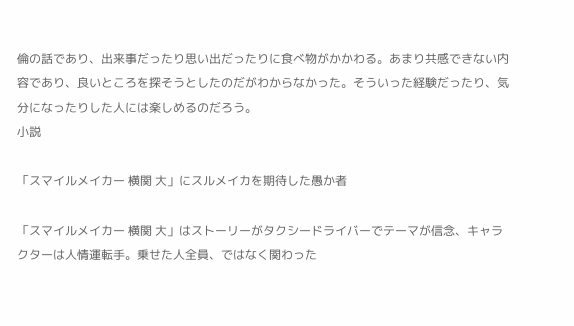倫の話であり、出来事だったり思い出だったりに食べ物がかかわる。あまり共感できない内容であり、良いところを探そうとしたのだがわからなかった。そういった経験だったり、気分になったりした人には楽しめるのだろう。
小説

「スマイルメイカー 横関 大」にスルメイカを期待した愚か者

「スマイルメイカー 横関 大」はストーリーがタクシードライバーでテーマが信念、キャラクターは人情運転手。乗せた人全員、ではなく関わった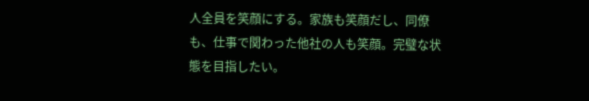人全員を笑顔にする。家族も笑顔だし、同僚も、仕事で関わった他社の人も笑顔。完璧な状態を目指したい。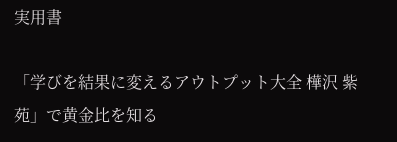実用書

「学びを結果に変えるアウトプット大全 樺沢 紫苑」で黄金比を知る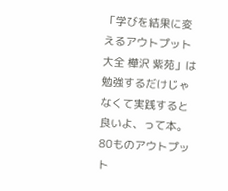「学びを結果に変えるアウトプット大全 樺沢 紫苑」は勉強するだけじゃなくて実践すると良いよ、って本。80ものアウトプット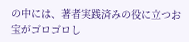の中には、著者実践済みの役に立つお宝がゴロゴロし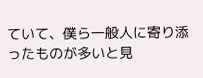ていて、僕ら一般人に寄り添ったものが多いと見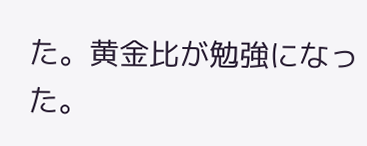た。黄金比が勉強になった。